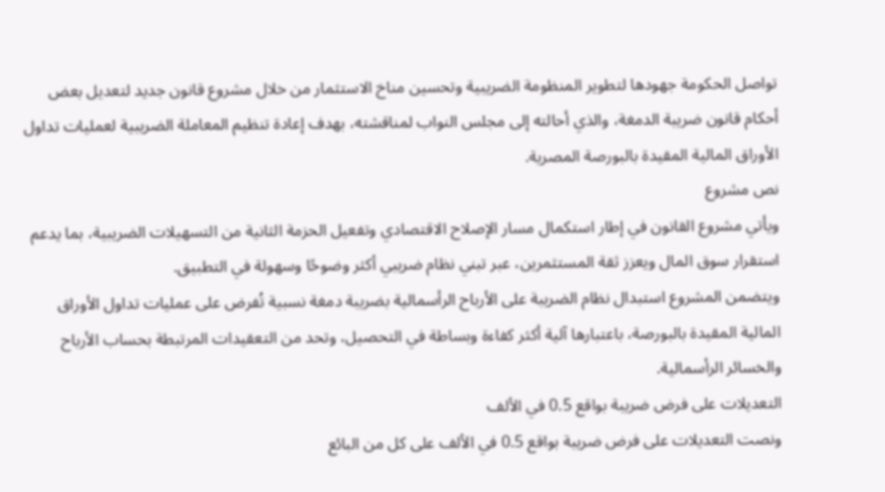تواصل الحكومة جهودها لتطوير المنظومة الضريبية وتحسين مناخ الاستثمار من خلال مشروع قانون جديد لتعديل بعض أحكام قانون ضريبة الدمغة، والذي أحالته إلى مجلس النواب لمناقشته، بهدف إعادة تنظيم المعاملة الضريبية لعمليات تداول الأوراق المالية المقيدة بالبورصة المصرية.
نص مشروع
ويأتي مشروع القانون في إطار استكمال مسار الإصلاح الاقتصادي وتفعيل الحزمة الثانية من التسهيلات الضريبية، بما يدعم استقرار سوق المال ويعزز ثقة المستثمرين، عبر تبني نظام ضريبي أكثر وضوحًا وسهولة في التطبيق.
ويتضمن المشروع استبدال نظام الضريبة على الأرباح الرأسمالية بضريبة دمغة نسبية تُفرض على عمليات تداول الأوراق المالية المقيدة بالبورصة، باعتبارها آلية أكثر كفاءة وبساطة في التحصيل، وتحد من التعقيدات المرتبطة بحساب الأرباح والخسائر الرأسمالية.
التعديلات على فرض ضريبة بواقع 0.5 في الألف
ونصت التعديلات على فرض ضريبة بواقع 0.5 في الألف على كل من البائع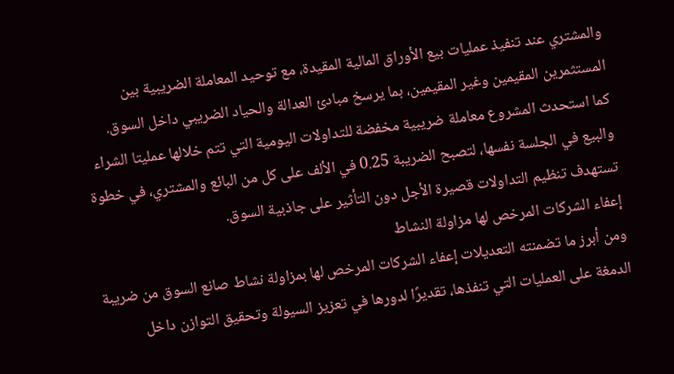والمشتري عند تنفيذ عمليات بيع الأوراق المالية المقيدة، مع توحيد المعاملة الضريبية بين المستثمرين المقيمين وغير المقيمين، بما يرسخ مبادئ العدالة والحياد الضريبي داخل السوق.
كما استحدث المشروع معاملة ضريبية مخفضة للتداولات اليومية التي تتم خلالها عمليتا الشراء والبيع في الجلسة نفسها، لتصبح الضريبة 0.25 في الألف على كل من البائع والمشتري، في خطوة تستهدف تنظيم التداولات قصيرة الأجل دون التأثير على جاذبية السوق.
إعفاء الشركات المرخص لها مزاولة النشاط
ومن أبرز ما تضمنته التعديلات إعفاء الشركات المرخص لها بمزاولة نشاط صانع السوق من ضريبة الدمغة على العمليات التي تنفذها، تقديرًا لدورها في تعزيز السيولة وتحقيق التوازن داخل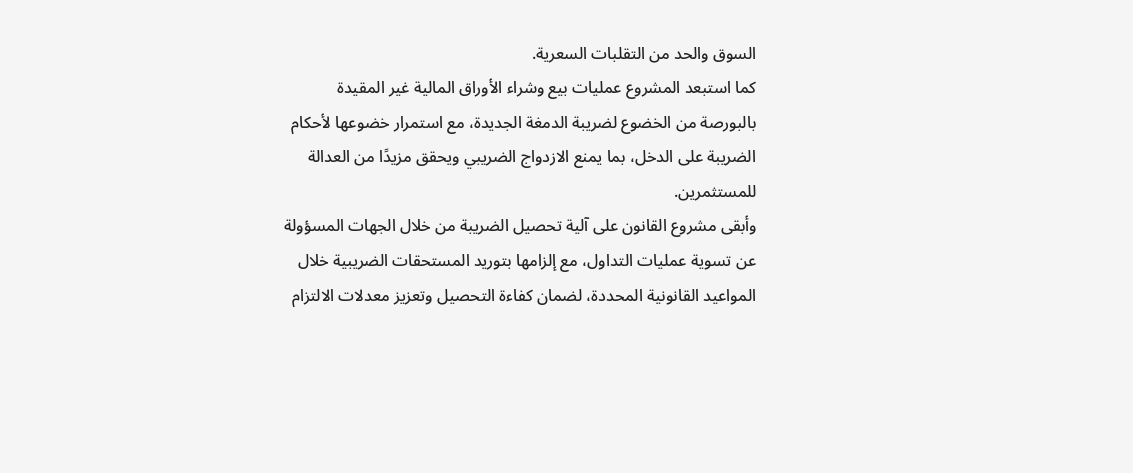السوق والحد من التقلبات السعرية.
كما استبعد المشروع عمليات بيع وشراء الأوراق المالية غير المقيدة بالبورصة من الخضوع لضريبة الدمغة الجديدة، مع استمرار خضوعها لأحكام الضريبة على الدخل، بما يمنع الازدواج الضريبي ويحقق مزيدًا من العدالة للمستثمرين.
وأبقى مشروع القانون على آلية تحصيل الضريبة من خلال الجهات المسؤولة عن تسوية عمليات التداول، مع إلزامها بتوريد المستحقات الضريبية خلال المواعيد القانونية المحددة، لضمان كفاءة التحصيل وتعزيز معدلات الالتزام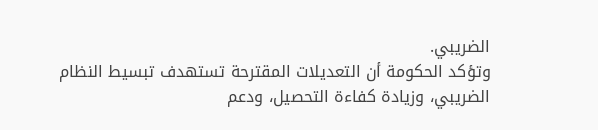الضريبي.
وتؤكد الحكومة أن التعديلات المقترحة تستهدف تبسيط النظام الضريبي، وزيادة كفاءة التحصيل، ودعم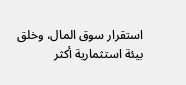استقرار سوق المال، وخلق بيئة استثمارية أكثر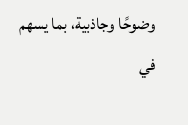وضوحًا وجاذبية، بما يسهم في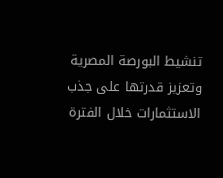تنشيط البورصة المصرية وتعزيز قدرتها على جذب الاستثمارات خلال الفترة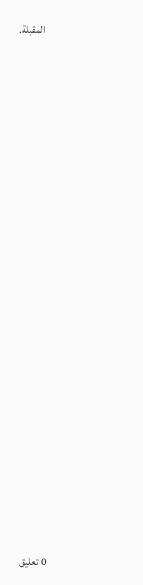المقبلة.


















0 تعليق